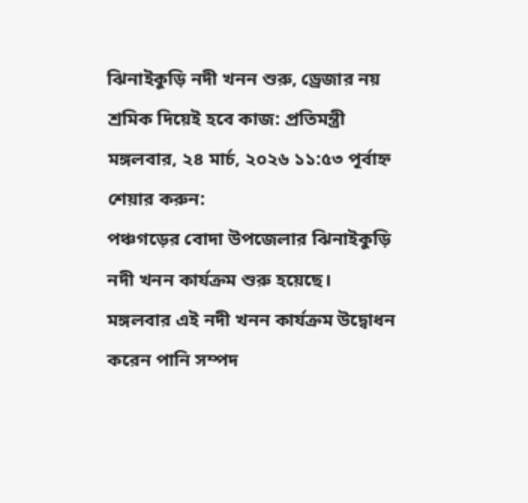ঝিনাইকুড়ি নদী খনন শুরু, ড্রেজার নয় শ্রমিক দিয়েই হবে কাজ: প্রতিমন্ত্রী
মঙ্গলবার, ২৪ মার্চ, ২০২৬ ১১:৫৩ পূর্বাহ্ন
শেয়ার করুন:
পঞ্চগড়ের বোদা উপজেলার ঝিনাইকুড়ি নদী খনন কার্যক্রম শুরু হয়েছে। মঙ্গলবার এই নদী খনন কার্যক্রম উদ্বোধন করেন পানি সম্পদ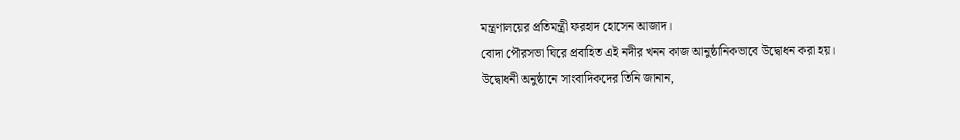মন্ত্রণালয়ের প্রতিমন্ত্রী ফরহাদ হোসেন আজাদ।
বোদা পৌরসভা ঘিরে প্রবাহিত এই নদীর খনন কাজ আনুষ্ঠানিকভাবে উদ্বোধন করা হয়।
উদ্বোধনী অনুষ্ঠানে সাংবাদিকদের তিনি জানান,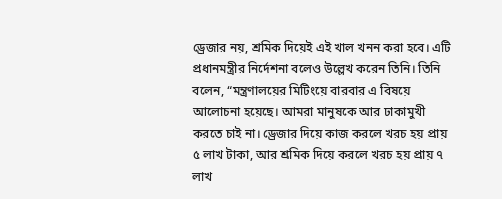ড্রেজার নয়, শ্রমিক দিয়েই এই খাল খনন করা হবে। এটি প্রধানমন্ত্রীর নির্দেশনা বলেও উল্লেখ করেন তিনি। তিনি বলেন, “মন্ত্রণালয়ের মিটিংয়ে বারবার এ বিষয়ে আলোচনা হয়েছে। আমরা মানুষকে আর ঢাকামুখী করতে চাই না। ড্রেজার দিয়ে কাজ করলে খরচ হয় প্রায় ৫ লাখ টাকা, আর শ্রমিক দিয়ে করলে খরচ হয় প্রায় ৭ লাখ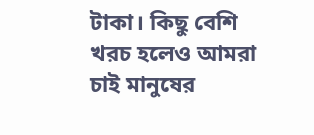টাকা। কিছু বেশি খরচ হলেও আমরা চাই মানুষের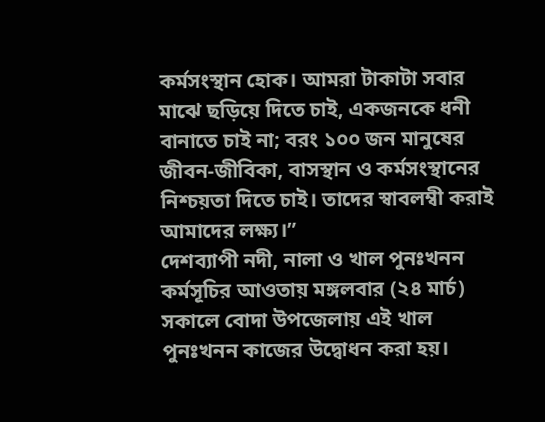কর্মসংস্থান হোক। আমরা টাকাটা সবার মাঝে ছড়িয়ে দিতে চাই, একজনকে ধনী বানাতে চাই না; বরং ১০০ জন মানুষের জীবন-জীবিকা, বাসস্থান ও কর্মসংস্থানের নিশ্চয়তা দিতে চাই। তাদের স্বাবলম্বী করাই আমাদের লক্ষ্য।”
দেশব্যাপী নদী, নালা ও খাল পুনঃখনন কর্মসূচির আওতায় মঙ্গলবার (২৪ মার্চ) সকালে বোদা উপজেলায় এই খাল পুনঃখনন কাজের উদ্বোধন করা হয়।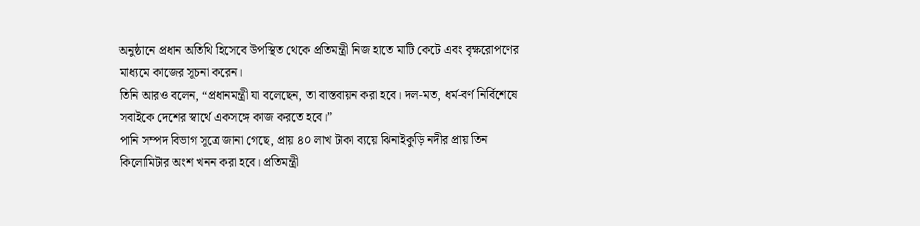অনুষ্ঠানে প্রধান অতিথি হিসেবে উপস্থিত থেকে প্রতিমন্ত্রী নিজ হাতে মাটি কেটে এবং বৃক্ষরোপণের মাধ্যমে কাজের সূচনা করেন।
তিনি আরও বলেন, “প্রধানমন্ত্রী যা বলেছেন, তা বাস্তবায়ন করা হবে। দল-মত, ধর্ম-বর্ণ নির্বিশেষে সবাইকে দেশের স্বার্থে একসঙ্গে কাজ করতে হবে।”
পানি সম্পদ বিভাগ সূত্রে জানা গেছে, প্রায় ৪০ লাখ টাকা ব্যয়ে ঝিনাইকুড়ি নদীর প্রায় তিন কিলোমিটার অংশ খনন করা হবে। প্রতিমন্ত্রী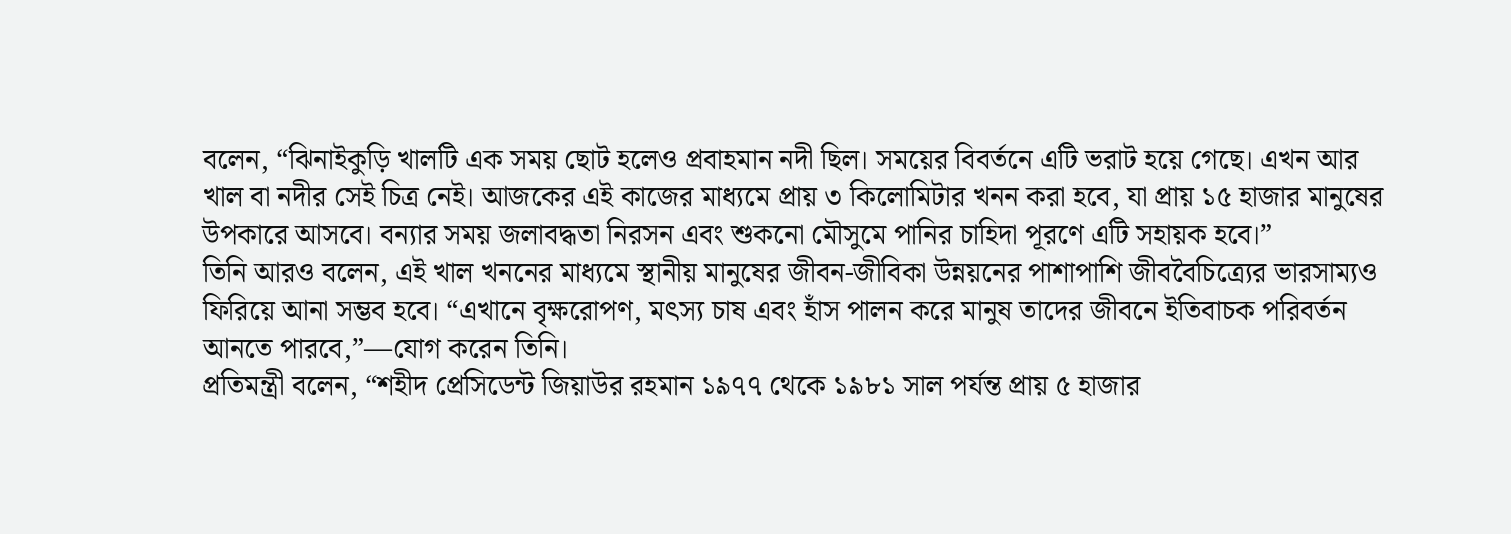বলেন, “ঝিনাইকুড়ি খালটি এক সময় ছোট হলেও প্রবাহমান নদী ছিল। সময়ের বিবর্তনে এটি ভরাট হয়ে গেছে। এখন আর খাল বা নদীর সেই চিত্র নেই। আজকের এই কাজের মাধ্যমে প্রায় ৩ কিলোমিটার খনন করা হবে, যা প্রায় ১৫ হাজার মানুষের উপকারে আসবে। বন্যার সময় জলাবদ্ধতা নিরসন এবং শুকনো মৌসুমে পানির চাহিদা পূরণে এটি সহায়ক হবে।”
তিনি আরও বলেন, এই খাল খননের মাধ্যমে স্থানীয় মানুষের জীবন-জীবিকা উন্নয়নের পাশাপাশি জীববৈচিত্র্যের ভারসাম্যও ফিরিয়ে আনা সম্ভব হবে। “এখানে বৃক্ষরোপণ, মৎস্য চাষ এবং হাঁস পালন করে মানুষ তাদের জীবনে ইতিবাচক পরিবর্তন আনতে পারবে,”—যোগ করেন তিনি।
প্রতিমন্ত্রী বলেন, “শহীদ প্রেসিডেন্ট জিয়াউর রহমান ১৯৭৭ থেকে ১৯৮১ সাল পর্যন্ত প্রায় ৫ হাজার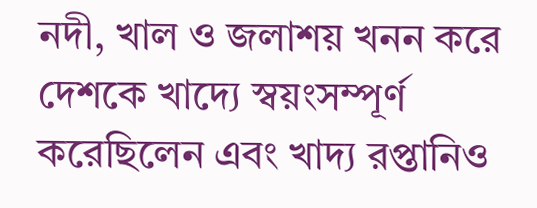নদী, খাল ও জলাশয় খনন করে দেশকে খাদ্যে স্বয়ংসম্পূর্ণ করেছিলেন এবং খাদ্য রপ্তানিও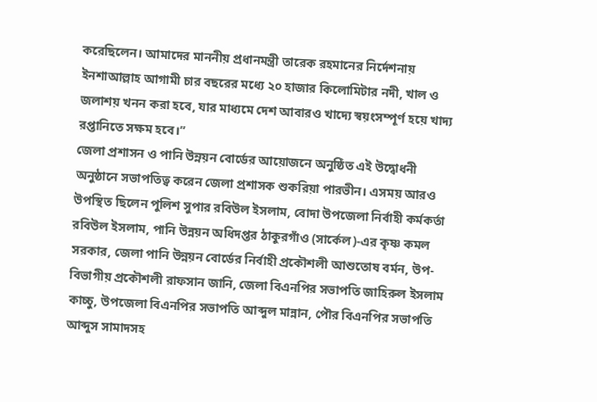করেছিলেন। আমাদের মাননীয় প্রধানমন্ত্রী তারেক রহমানের নির্দেশনায় ইনশাআল্লাহ আগামী চার বছরের মধ্যে ২০ হাজার কিলোমিটার নদী, খাল ও জলাশয় খনন করা হবে, যার মাধ্যমে দেশ আবারও খাদ্যে স্বয়ংসম্পূর্ণ হয়ে খাদ্য রপ্তানিতে সক্ষম হবে।”
জেলা প্রশাসন ও পানি উন্নয়ন বোর্ডের আয়োজনে অনুষ্ঠিত এই উদ্বোধনী অনুষ্ঠানে সভাপতিত্ব করেন জেলা প্রশাসক শুকরিয়া পারভীন। এসময় আরও উপস্থিত ছিলেন পুলিশ সুপার রবিউল ইসলাম, বোদা উপজেলা নির্বাহী কর্মকর্তা রবিউল ইসলাম, পানি উন্নয়ন অধিদপ্তর ঠাকুরগাঁও (সার্কেল)-এর কৃষ্ণ কমল সরকার, জেলা পানি উন্নয়ন বোর্ডের নির্বাহী প্রকৌশলী আশুতোষ বর্মন, উপ-বিভাগীয় প্রকৌশলী রাফসান জানি, জেলা বিএনপির সভাপতি জাহিরুল ইসলাম কাচ্চু, উপজেলা বিএনপির সভাপতি আব্দুল মান্নান, পৌর বিএনপির সভাপতি আব্দুস সামাদসহ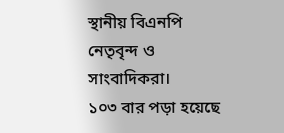স্থানীয় বিএনপি নেতৃবৃন্দ ও সাংবাদিকরা।
১০৩ বার পড়া হয়েছে